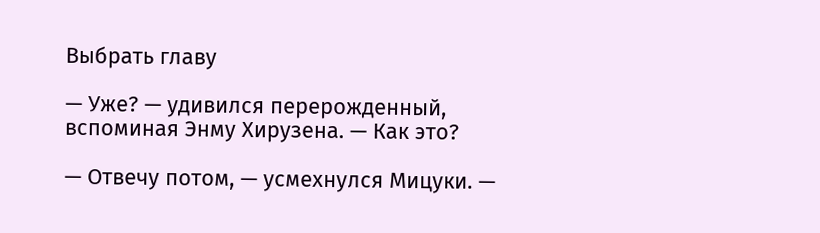Выбрать главу

— Уже? — удивился перерожденный, вспоминая Энму Хирузена. — Как это?

— Отвечу потом, — усмехнулся Мицуки. —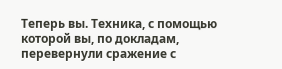Теперь вы. Техника, с помощью которой вы, по докладам, перевернули сражение с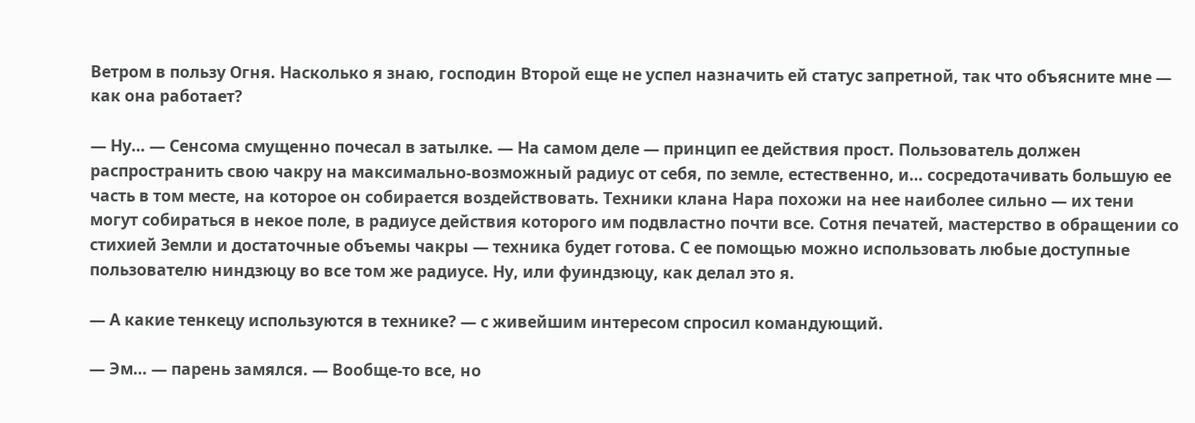Ветром в пользу Огня. Насколько я знаю, господин Второй еще не успел назначить ей статус запретной, так что объясните мне — как она работает?

— Ну… — Сенсома смущенно почесал в затылке. — На самом деле — принцип ее действия прост. Пользователь должен распространить свою чакру на максимально-возможный радиус от себя, по земле, естественно, и… сосредотачивать большую ее часть в том месте, на которое он собирается воздействовать. Техники клана Нара похожи на нее наиболее сильно — их тени могут собираться в некое поле, в радиусе действия которого им подвластно почти все. Сотня печатей, мастерство в обращении со стихией Земли и достаточные объемы чакры — техника будет готова. С ее помощью можно использовать любые доступные пользователю ниндзюцу во все том же радиусе. Ну, или фуиндзюцу, как делал это я.

— А какие тенкецу используются в технике? — с живейшим интересом спросил командующий.

— Эм… — парень замялся. — Вообще-то все, но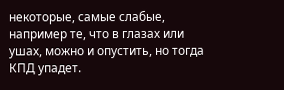некоторые, самые слабые, например те, что в глазах или ушах, можно и опустить, но тогда КПД упадет.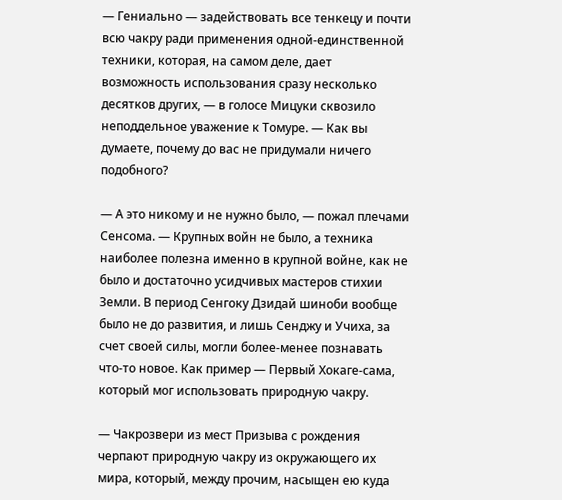— Гениально — задействовать все тенкецу и почти всю чакру ради применения одной-единственной техники, которая, на самом деле, дает возможность использования сразу несколько десятков других, — в голосе Мицуки сквозило неподдельное уважение к Томуре. — Как вы думаете, почему до вас не придумали ничего подобного?

— А это никому и не нужно было, — пожал плечами Сенсома. — Крупных войн не было, а техника наиболее полезна именно в крупной войне, как не было и достаточно усидчивых мастеров стихии Земли. В период Сенгоку Дзидай шиноби вообще было не до развития, и лишь Сенджу и Учиха, за счет своей силы, могли более-менее познавать что-то новое. Как пример — Первый Хокаге-сама, который мог использовать природную чакру.

— Чакрозвери из мест Призыва с рождения черпают природную чакру из окружающего их мира, который, между прочим, насыщен ею куда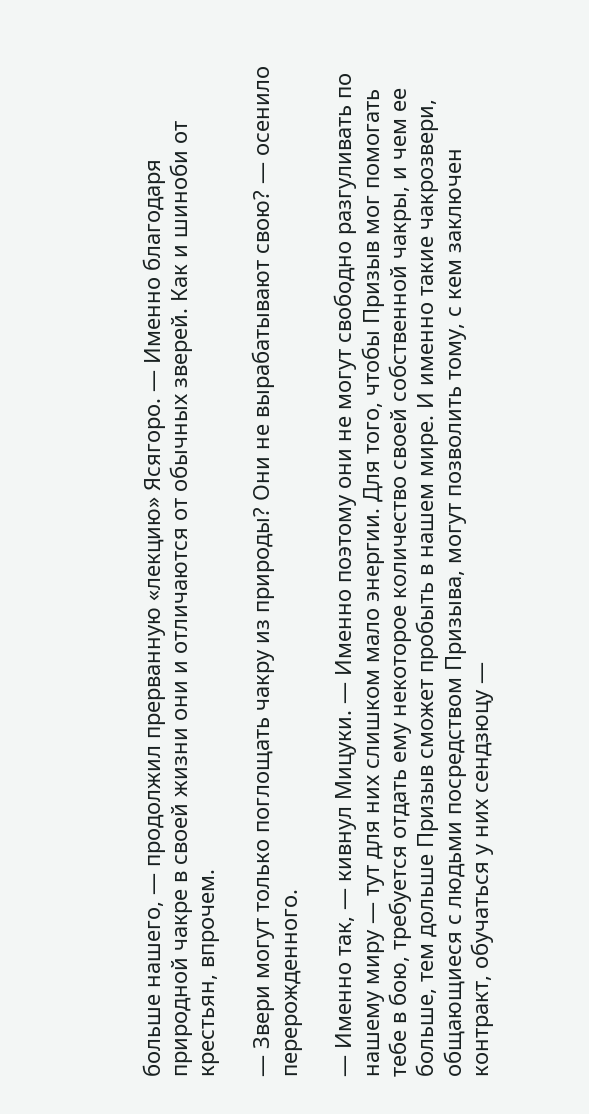больше нашего, — продолжил прерванную «лекцию» Ясягоро. — Именно благодаря природной чакре в своей жизни они и отличаются от обычных зверей. Как и шиноби от крестьян, впрочем.

— Звери могут только поглощать чакру из природы? Они не вырабатывают свою? — осенило перерожденного.

— Именно так, — кивнул Мицуки. — Именно поэтому они не могут свободно разгуливать по нашему миру — тут для них слишком мало энергии. Для того, чтобы Призыв мог помогать тебе в бою, требуется отдать ему некоторое количество своей собственной чакры, и чем ее больше, тем дольше Призыв сможет пробыть в нашем мире. И именно такие чакрозвери, общающиеся с людьми посредством Призыва, могут позволить тому, с кем заключен контракт, обучаться у них сендзюцу —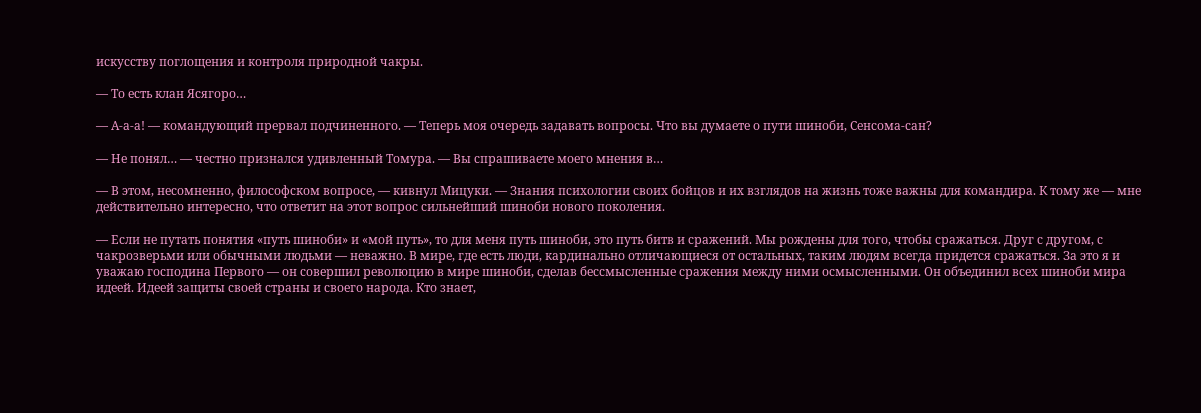искусству поглощения и контроля природной чакры.

— То есть клан Ясягоро…

— А-а-а! — командующий прервал подчиненного. — Теперь моя очередь задавать вопросы. Что вы думаете о пути шиноби, Сенсома-сан?

— Не понял… — честно признался удивленный Томура. — Вы спрашиваете моего мнения в…

— В этом, несомненно, философском вопросе, — кивнул Мицуки. — Знания психологии своих бойцов и их взглядов на жизнь тоже важны для командира. К тому же — мне действительно интересно, что ответит на этот вопрос сильнейший шиноби нового поколения.

— Если не путать понятия «путь шиноби» и «мой путь», то для меня путь шиноби, это путь битв и сражений. Мы рождены для того, чтобы сражаться. Друг с другом, с чакрозверьми или обычными людьми — неважно. В мире, где есть люди, кардинально отличающиеся от остальных, таким людям всегда придется сражаться. За это я и уважаю господина Первого — он совершил революцию в мире шиноби, сделав бессмысленные сражения между ними осмысленными. Он объединил всех шиноби мира идеей. Идеей защиты своей страны и своего народа. Кто знает,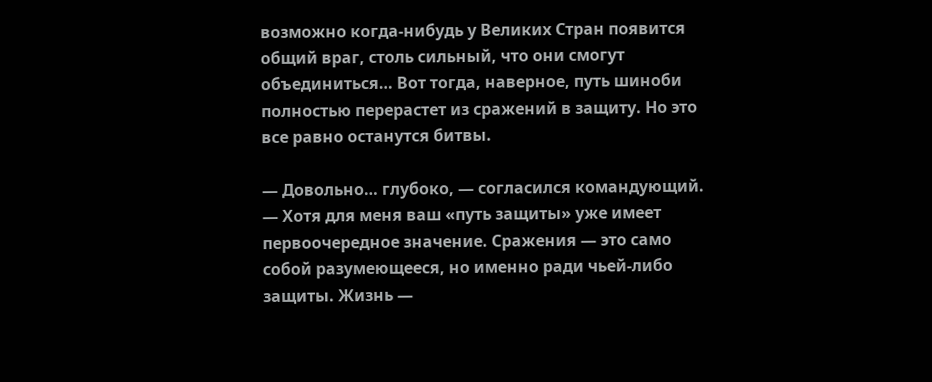возможно когда-нибудь у Великих Стран появится общий враг, столь сильный, что они смогут объединиться… Вот тогда, наверное, путь шиноби полностью перерастет из сражений в защиту. Но это все равно останутся битвы.

— Довольно… глубоко, — согласился командующий. — Хотя для меня ваш «путь защиты» уже имеет первоочередное значение. Сражения — это само собой разумеющееся, но именно ради чьей-либо защиты. Жизнь —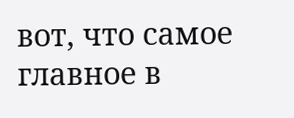вот, что самое главное в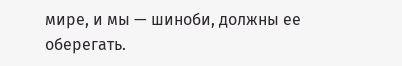мире, и мы — шиноби, должны ее оберегать.